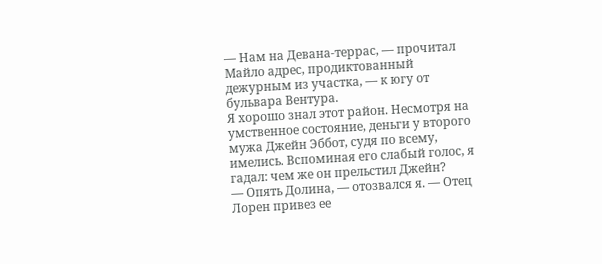— Нам на Девана-террас, — прочитал Майло адрес, продиктованный дежурным из участка, — к югу от бульвара Вентура.
Я хорошо знал этот район. Несмотря на умственное состояние, деньги у второго мужа Джейн Эббот, судя по всему, имелись. Вспоминая его слабый голос, я гадал: чем же он прельстил Джейн?
— Опять Долина, — отозвался я. — Отец Лорен привез ее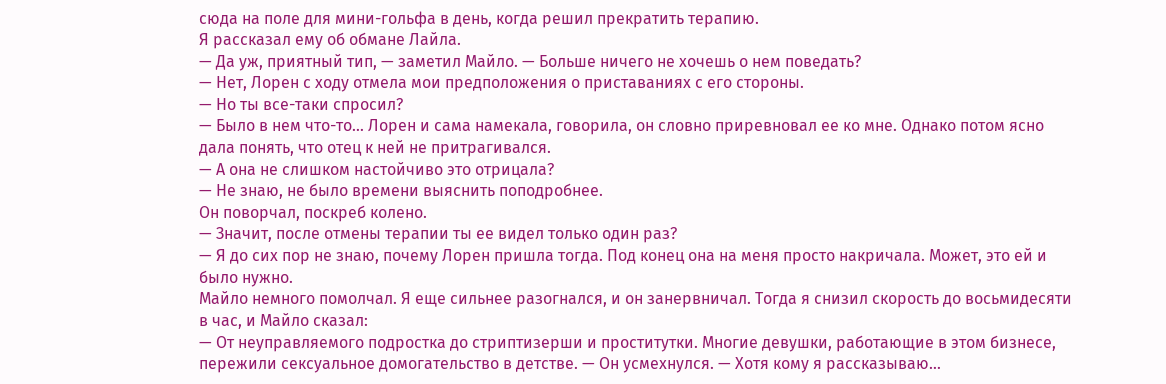сюда на поле для мини-гольфа в день, когда решил прекратить терапию.
Я рассказал ему об обмане Лайла.
— Да уж, приятный тип, — заметил Майло. — Больше ничего не хочешь о нем поведать?
— Нет, Лорен с ходу отмела мои предположения о приставаниях с его стороны.
— Но ты все-таки спросил?
— Было в нем что-то… Лорен и сама намекала, говорила, он словно приревновал ее ко мне. Однако потом ясно дала понять, что отец к ней не притрагивался.
— А она не слишком настойчиво это отрицала?
— Не знаю, не было времени выяснить поподробнее.
Он поворчал, поскреб колено.
— Значит, после отмены терапии ты ее видел только один раз?
— Я до сих пор не знаю, почему Лорен пришла тогда. Под конец она на меня просто накричала. Может, это ей и было нужно.
Майло немного помолчал. Я еще сильнее разогнался, и он занервничал. Тогда я снизил скорость до восьмидесяти в час, и Майло сказал:
— От неуправляемого подростка до стриптизерши и проститутки. Многие девушки, работающие в этом бизнесе, пережили сексуальное домогательство в детстве. — Он усмехнулся. — Хотя кому я рассказываю…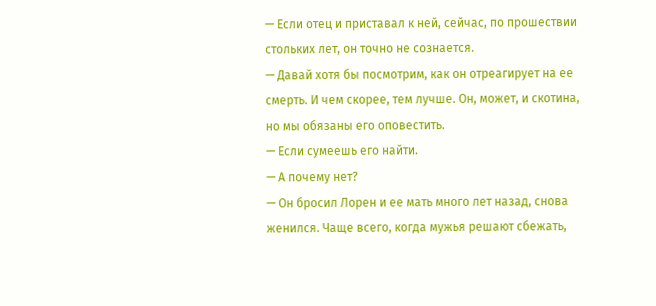— Если отец и приставал к ней, сейчас, по прошествии стольких лет, он точно не сознается.
— Давай хотя бы посмотрим, как он отреагирует на ее смерть. И чем скорее, тем лучше. Он, может, и скотина, но мы обязаны его оповестить.
— Если сумеешь его найти.
— А почему нет?
— Он бросил Лорен и ее мать много лет назад, снова женился. Чаще всего, когда мужья решают сбежать,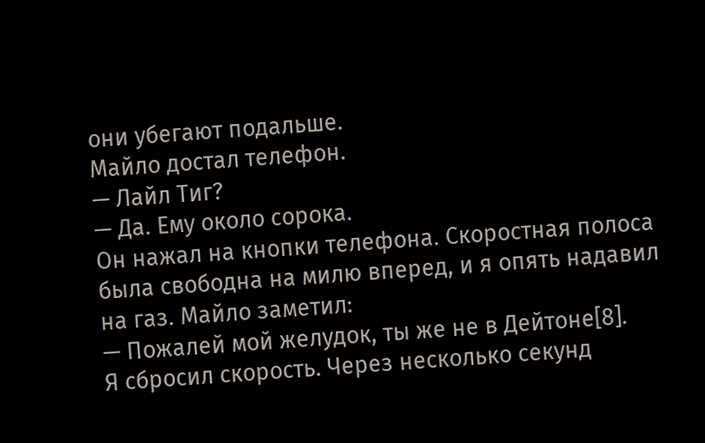они убегают подальше.
Майло достал телефон.
— Лайл Тиг?
— Да. Ему около сорока.
Он нажал на кнопки телефона. Скоростная полоса была свободна на милю вперед, и я опять надавил на газ. Майло заметил:
— Пожалей мой желудок, ты же не в Дейтоне[8].
Я сбросил скорость. Через несколько секунд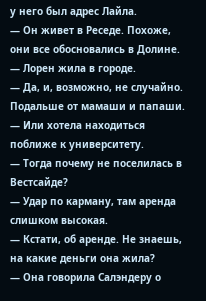у него был адрес Лайла.
— Он живет в Реседе. Похоже, они все обосновались в Долине.
— Лорен жила в городе.
— Да, и, возможно, не случайно. Подальше от мамаши и папаши.
— Или хотела находиться поближе к университету.
— Тогда почему не поселилась в Вестсайде?
— Удар по карману, там аренда слишком высокая.
— Кстати, об аренде. Не знаешь, на какие деньги она жила?
— Она говорила Салэндеру о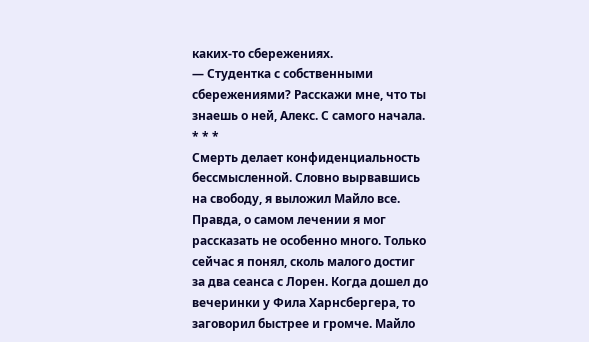каких-то сбережениях.
— Студентка с собственными сбережениями? Расскажи мне, что ты знаешь о ней, Алекс. С самого начала.
* * *
Смерть делает конфиденциальность бессмысленной. Словно вырвавшись на свободу, я выложил Майло все. Правда, о самом лечении я мог рассказать не особенно много. Только сейчас я понял, сколь малого достиг за два сеанса с Лорен. Когда дошел до вечеринки у Фила Харнсбергера, то заговорил быстрее и громче. Майло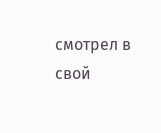смотрел в свой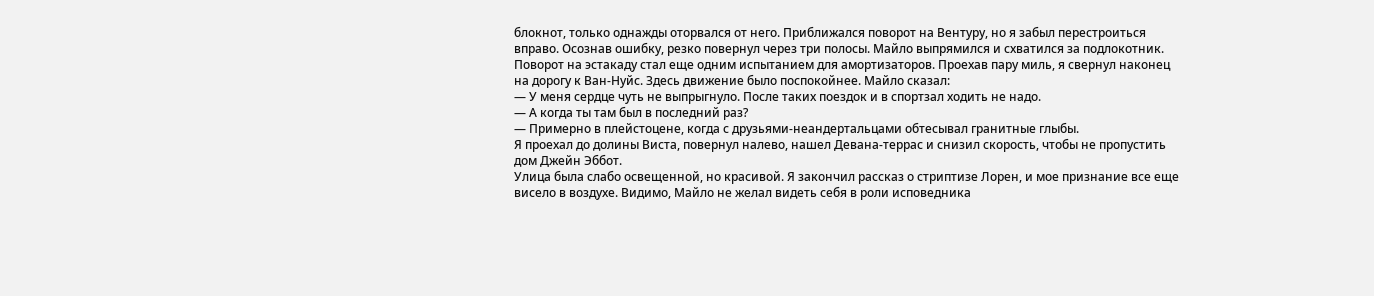блокнот, только однажды оторвался от него. Приближался поворот на Вентуру, но я забыл перестроиться вправо. Осознав ошибку, резко повернул через три полосы. Майло выпрямился и схватился за подлокотник. Поворот на эстакаду стал еще одним испытанием для амортизаторов. Проехав пару миль, я свернул наконец на дорогу к Ван-Нуйс. Здесь движение было поспокойнее. Майло сказал:
— У меня сердце чуть не выпрыгнуло. После таких поездок и в спортзал ходить не надо.
— А когда ты там был в последний раз?
— Примерно в плейстоцене, когда с друзьями-неандертальцами обтесывал гранитные глыбы.
Я проехал до долины Виста, повернул налево, нашел Девана-террас и снизил скорость, чтобы не пропустить дом Джейн Эббот.
Улица была слабо освещенной, но красивой. Я закончил рассказ о стриптизе Лорен, и мое признание все еще висело в воздухе. Видимо, Майло не желал видеть себя в роли исповедника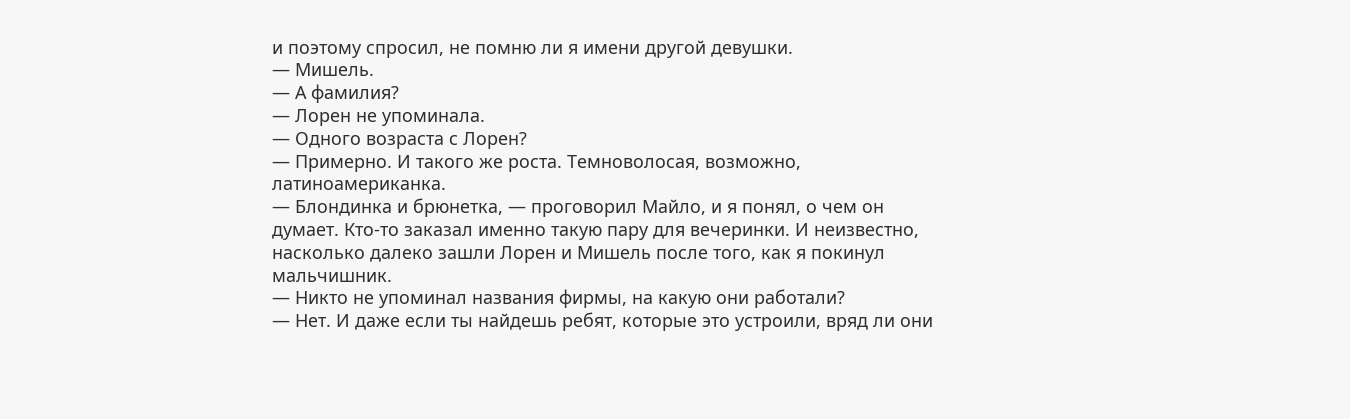и поэтому спросил, не помню ли я имени другой девушки.
— Мишель.
— А фамилия?
— Лорен не упоминала.
— Одного возраста с Лорен?
— Примерно. И такого же роста. Темноволосая, возможно, латиноамериканка.
— Блондинка и брюнетка, — проговорил Майло, и я понял, о чем он думает. Кто-то заказал именно такую пару для вечеринки. И неизвестно, насколько далеко зашли Лорен и Мишель после того, как я покинул мальчишник.
— Никто не упоминал названия фирмы, на какую они работали?
— Нет. И даже если ты найдешь ребят, которые это устроили, вряд ли они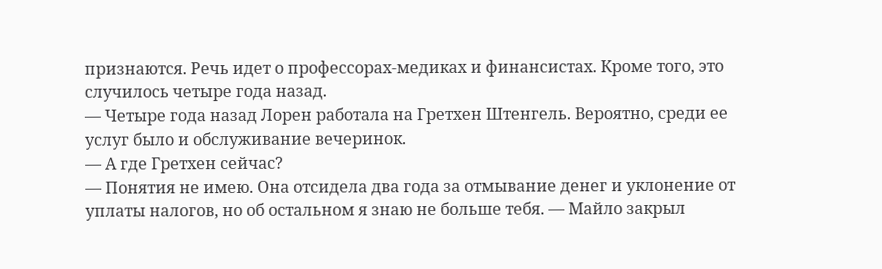признаются. Речь идет о профессорах-медиках и финансистах. Кроме того, это случилось четыре года назад.
— Четыре года назад Лорен работала на Гретхен Штенгель. Вероятно, среди ее услуг было и обслуживание вечеринок.
— А где Гретхен сейчас?
— Понятия не имею. Она отсидела два года за отмывание денег и уклонение от уплаты налогов, но об остальном я знаю не больше тебя. — Майло закрыл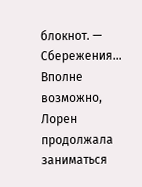блокнот. — Сбережения… Вполне возможно, Лорен продолжала заниматься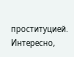проституцией. Интересно,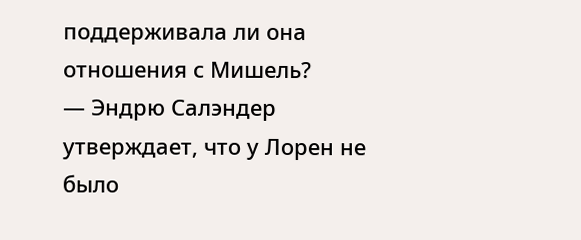поддерживала ли она отношения с Мишель?
— Эндрю Салэндер утверждает, что у Лорен не было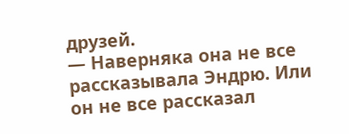друзей.
— Наверняка она не все рассказывала Эндрю. Или он не все рассказал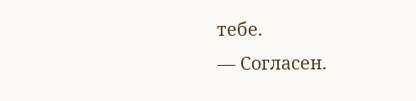тебе.
— Согласен.